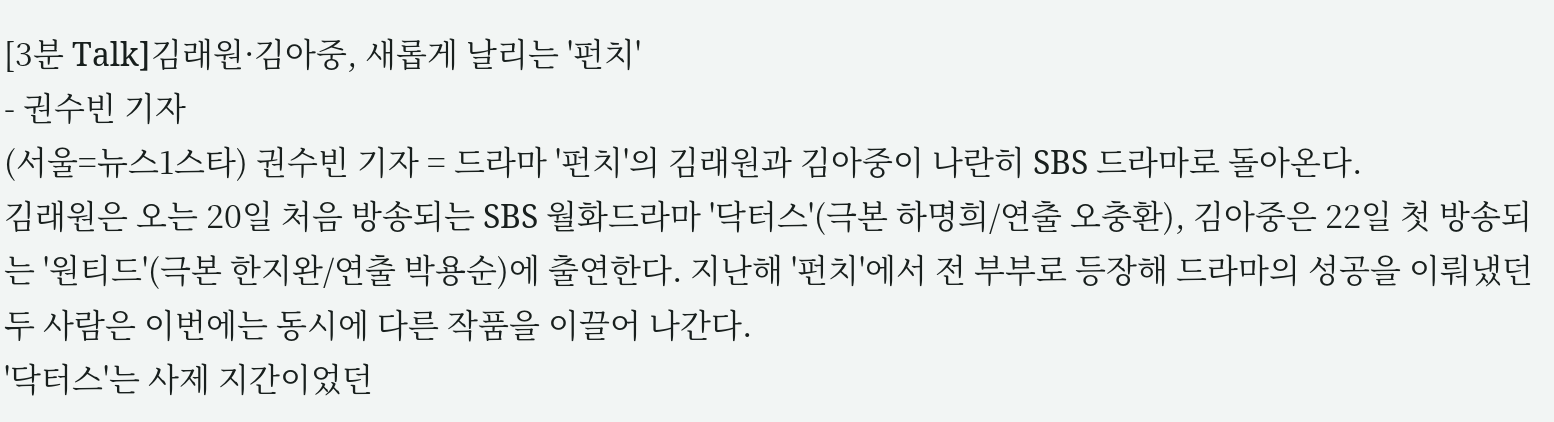[3분 Talk]김래원·김아중, 새롭게 날리는 '펀치'
- 권수빈 기자
(서울=뉴스1스타) 권수빈 기자 = 드라마 '펀치'의 김래원과 김아중이 나란히 SBS 드라마로 돌아온다.
김래원은 오는 20일 처음 방송되는 SBS 월화드라마 '닥터스'(극본 하명희/연출 오충환), 김아중은 22일 첫 방송되는 '원티드'(극본 한지완/연출 박용순)에 출연한다. 지난해 '펀치'에서 전 부부로 등장해 드라마의 성공을 이뤄냈던 두 사람은 이번에는 동시에 다른 작품을 이끌어 나간다.
'닥터스'는 사제 지간이었던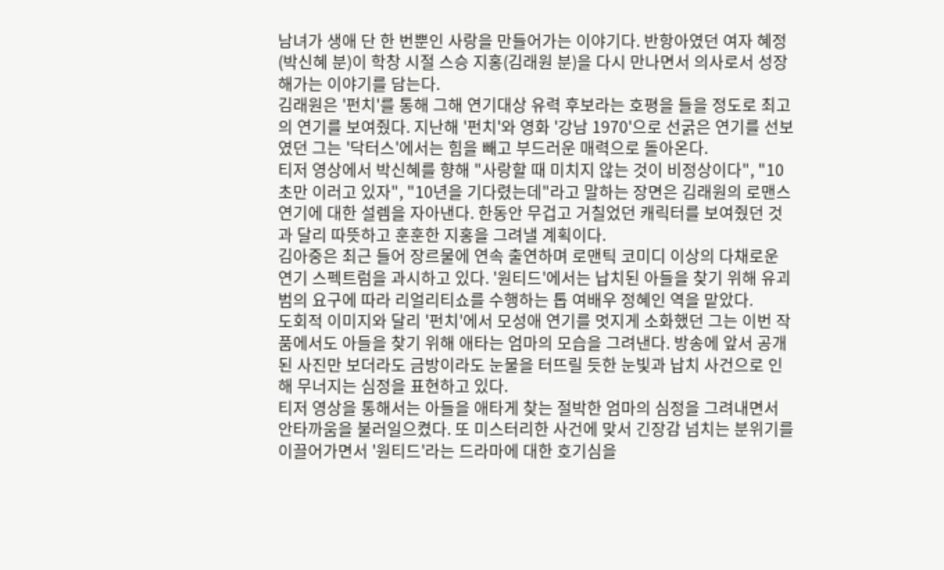남녀가 생애 단 한 번뿐인 사랑을 만들어가는 이야기다. 반항아였던 여자 혜정(박신혜 분)이 학창 시절 스승 지홍(김래원 분)을 다시 만나면서 의사로서 성장해가는 이야기를 담는다.
김래원은 '펀치'를 통해 그해 연기대상 유력 후보라는 호평을 들을 정도로 최고의 연기를 보여줬다. 지난해 '펀치'와 영화 '강남 1970'으로 선굵은 연기를 선보였던 그는 '닥터스'에서는 힘을 빼고 부드러운 매력으로 돌아온다.
티저 영상에서 박신혜를 향해 "사랑할 때 미치지 않는 것이 비정상이다", "10초만 이러고 있자", "10년을 기다렸는데"라고 말하는 장면은 김래원의 로맨스 연기에 대한 설렘을 자아낸다. 한동안 무겁고 거칠었던 캐릭터를 보여줬던 것과 달리 따뜻하고 훈훈한 지홍을 그려낼 계획이다.
김아중은 최근 들어 장르물에 연속 출연하며 로맨틱 코미디 이상의 다채로운 연기 스펙트럼을 과시하고 있다. '원티드'에서는 납치된 아들을 찾기 위해 유괴범의 요구에 따라 리얼리티쇼를 수행하는 톱 여배우 정혜인 역을 맡았다.
도회적 이미지와 달리 '펀치'에서 모성애 연기를 멋지게 소화했던 그는 이번 작품에서도 아들을 찾기 위해 애타는 엄마의 모습을 그려낸다. 방송에 앞서 공개된 사진만 보더라도 금방이라도 눈물을 터뜨릴 듯한 눈빛과 납치 사건으로 인해 무너지는 심정을 표현하고 있다.
티저 영상을 통해서는 아들을 애타게 찾는 절박한 엄마의 심정을 그려내면서 안타까움을 불러일으켰다. 또 미스터리한 사건에 맞서 긴장감 넘치는 분위기를 이끌어가면서 '원티드'라는 드라마에 대한 호기심을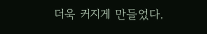더욱 커지게 만들었다.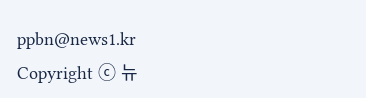ppbn@news1.kr
Copyright ⓒ 뉴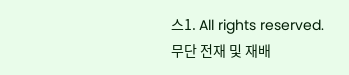스1. All rights reserved. 무단 전재 및 재배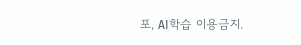포, AI학습 이용금지.